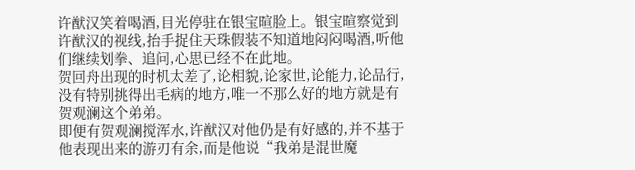许猷汉笑着喝酒,目光停驻在银宝暄脸上。银宝暄察觉到许猷汉的视线,抬手捉住天珠假装不知道地闷闷喝酒,听他们继续划拳、追问,心思已经不在此地。
贺回舟出现的时机太差了,论相貌,论家世,论能力,论品行,没有特别挑得出毛病的地方,唯一不那么好的地方就是有贺观澜这个弟弟。
即便有贺观澜搅浑水,许猷汉对他仍是有好感的,并不基于他表现出来的游刃有余,而是他说“我弟是混世魔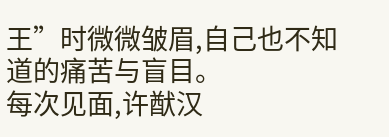王”时微微皱眉,自己也不知道的痛苦与盲目。
每次见面,许猷汉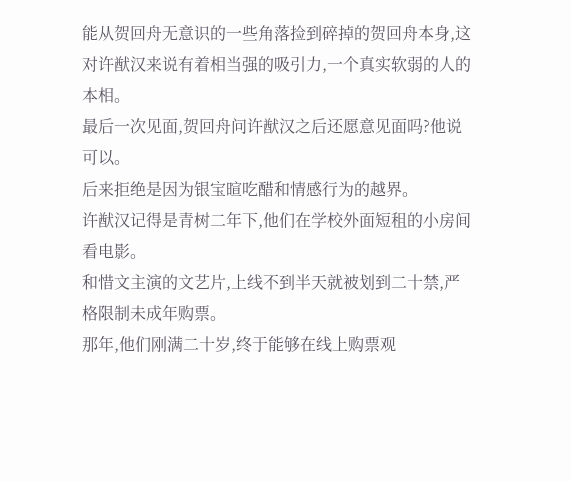能从贺回舟无意识的一些角落捡到碎掉的贺回舟本身,这对许猷汉来说有着相当强的吸引力,一个真实软弱的人的本相。
最后一次见面,贺回舟问许猷汉之后还愿意见面吗?他说可以。
后来拒绝是因为银宝暄吃醋和情感行为的越界。
许猷汉记得是青树二年下,他们在学校外面短租的小房间看电影。
和惜文主演的文艺片,上线不到半天就被划到二十禁,严格限制未成年购票。
那年,他们刚满二十岁,终于能够在线上购票观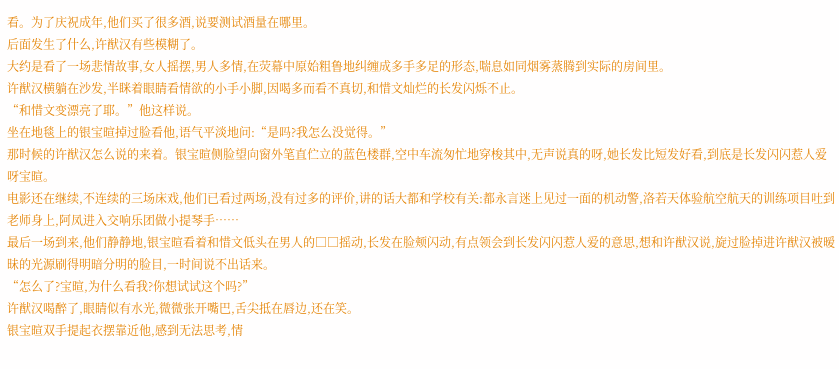看。为了庆祝成年,他们买了很多酒,说要测试酒量在哪里。
后面发生了什么,许猷汉有些模糊了。
大约是看了一场悲情故事,女人摇摆,男人多情,在荧幕中原始粗鲁地纠缠成多手多足的形态,喘息如同烟雾蒸腾到实际的房间里。
许猷汉横躺在沙发,半眯着眼睛看情欲的小手小脚,因喝多而看不真切,和惜文灿烂的长发闪烁不止。
“和惜文变漂亮了耶。”他这样说。
坐在地毯上的银宝暄掉过脸看他,语气平淡地问:“是吗?我怎么没觉得。”
那时候的许猷汉怎么说的来着。银宝暄侧脸望向窗外笔直伫立的蓝色楼群,空中车流匆忙地穿梭其中,无声说真的呀,她长发比短发好看,到底是长发闪闪惹人爱呀宝暄。
电影还在继续,不连续的三场床戏,他们已看过两场,没有过多的评价,讲的话大都和学校有关:都永言迷上见过一面的机动警,洛若天体验航空航天的训练项目吐到老师身上,阿凤进入交响乐团做小提琴手……
最后一场到来,他们静静地,银宝暄看着和惜文低头在男人的□□摇动,长发在脸颊闪动,有点领会到长发闪闪惹人爱的意思,想和许猷汉说,旋过脸掉进许猷汉被暧昧的光源刷得明暗分明的脸目,一时间说不出话来。
“怎么了?宝暄,为什么看我?你想试试这个吗?”
许猷汉喝醉了,眼睛似有水光,微微张开嘴巴,舌尖抵在唇边,还在笑。
银宝暄双手提起衣摆靠近他,感到无法思考,情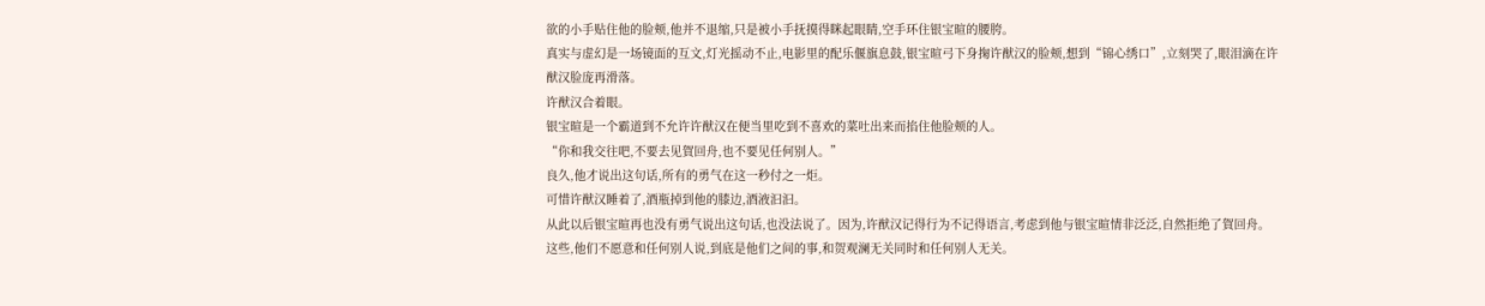欲的小手贴住他的脸颊,他并不退缩,只是被小手抚摸得眯起眼睛,空手环住银宝暄的腰胯。
真实与虚幻是一场镜面的互文,灯光摇动不止,电影里的配乐偃旗息鼓,银宝暄弓下身掬许猷汉的脸颊,想到“锦心绣口”,立刻哭了,眼泪滴在许猷汉脸庞再滑落。
许猷汉合着眼。
银宝暄是一个霸道到不允许许猷汉在便当里吃到不喜欢的菜吐出来而掐住他脸颊的人。
“你和我交往吧,不要去见賀回舟,也不要见任何别人。”
良久,他才说出这句话,所有的勇气在这一秒付之一炬。
可惜许猷汉睡着了,酒瓶掉到他的膝边,酒液汩汩。
从此以后银宝暄再也没有勇气说出这句话,也没法说了。因为,许猷汉记得行为不记得语言,考虑到他与银宝暄情非泛泛,自然拒绝了賀回舟。
这些,他们不愿意和任何别人说,到底是他们之间的事,和贺观澜无关同时和任何别人无关。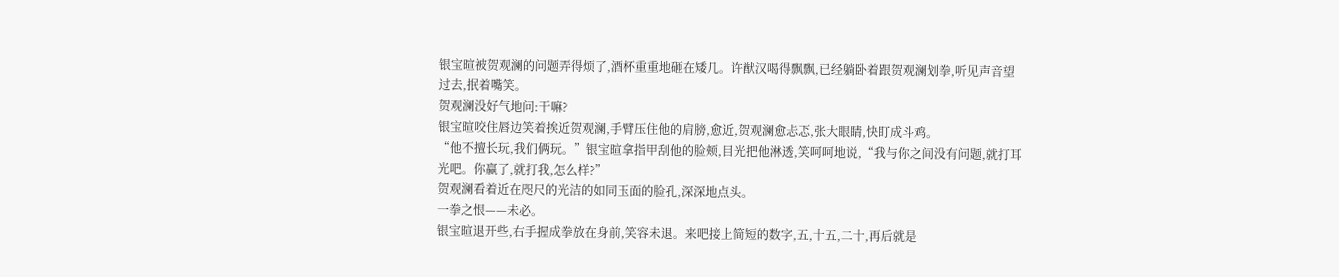银宝暄被贺观澜的问题弄得烦了,酒杯重重地砸在矮几。许猷汉喝得飘飘,已经躺卧着跟贺观澜划拳,听见声音望过去,抿着嘴笑。
贺观澜没好气地问:干嘛?
银宝暄咬住唇边笑着挨近贺观澜,手臂压住他的肩膀,愈近,贺观澜愈忐忑,张大眼睛,快盯成斗鸡。
“他不擅长玩,我们俩玩。”银宝暄拿指甲刮他的脸颊,目光把他淋透,笑呵呵地说,“我与你之间没有问题,就打耳光吧。你赢了,就打我,怎么样?”
贺观澜看着近在咫尺的光洁的如同玉面的脸孔,深深地点头。
一拳之恨——未必。
银宝暄退开些,右手握成拳放在身前,笑容未退。来吧接上简短的数字,五,十五,二十,再后就是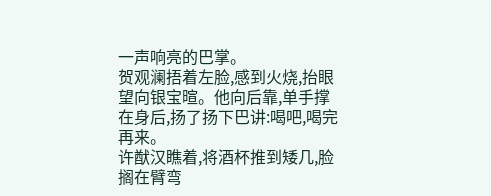一声响亮的巴掌。
贺观澜捂着左脸,感到火烧,抬眼望向银宝暄。他向后靠,单手撑在身后,扬了扬下巴讲:喝吧,喝完再来。
许猷汉瞧着,将酒杯推到矮几,脸搁在臂弯